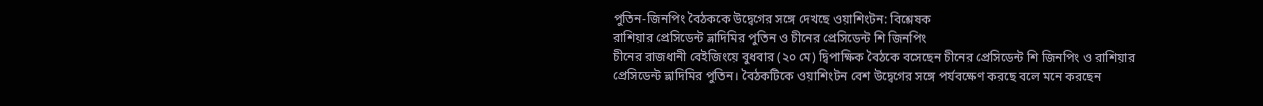পুতিন-জিনপিং বৈঠককে উদ্বেগের সঙ্গে দেখছে ওয়াশিংটন: বিশ্লেষক
রাশিয়ার প্রেসিডেন্ট ভ্লাদিমির পুতিন ও চীনের প্রেসিডেন্ট শি জিনপিং
চীনের রাজধানী বেইজিংয়ে বুধবার (২০ মে) দ্বিপাক্ষিক বৈঠকে বসেছেন চীনের প্রেসিডেন্ট শি জিনপিং ও রাশিয়ার প্রেসিডেন্ট ভ্লাদিমির পুতিন। বৈঠকটিকে ওয়াশিংটন বেশ উদ্বেগের সঙ্গে পর্যবক্ষেণ করছে বলে মনে করছেন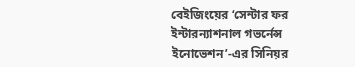বেইজিংয়ের ‘সেন্টার ফর ইন্টারন্যাশনাল গভর্নেন্স ইনোভেশন’-এর সিনিয়র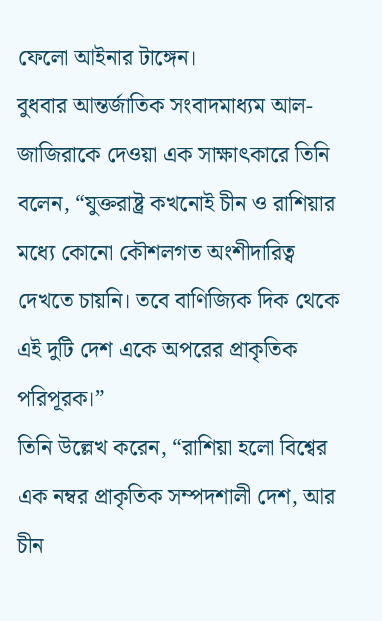ফেলো আইনার টাঙ্গেন।
বুধবার আন্তর্জাতিক সংবাদমাধ্যম আল-জাজিরাকে দেওয়া এক সাক্ষাৎকারে তিনি বলেন, “যুক্তরাষ্ট্র কখনোই চীন ও রাশিয়ার মধ্যে কোনো কৌশলগত অংশীদারিত্ব দেখতে চায়নি। তবে বাণিজ্যিক দিক থেকে এই দুটি দেশ একে অপরের প্রাকৃতিক পরিপূরক।”
তিনি উল্লেখ করেন, “রাশিয়া হলো বিশ্বের এক নম্বর প্রাকৃতিক সম্পদশালী দেশ, আর চীন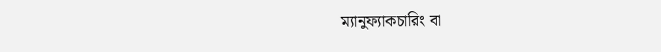ম্যানুফ্যাকচারিং বা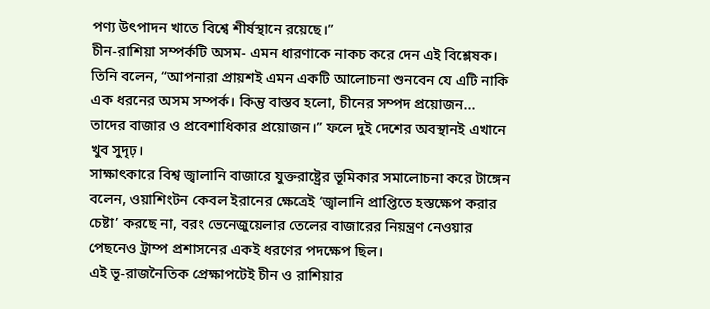পণ্য উৎপাদন খাতে বিশ্বে শীর্ষস্থানে রয়েছে।”
চীন-রাশিয়া সম্পর্কটি অসম- এমন ধারণাকে নাকচ করে দেন এই বিশ্লেষক। তিনি বলেন, “আপনারা প্রায়শই এমন একটি আলোচনা শুনবেন যে এটি নাকি এক ধরনের অসম সম্পর্ক। কিন্তু বাস্তব হলো, চীনের সম্পদ প্রয়োজন... তাদের বাজার ও প্রবেশাধিকার প্রয়োজন।” ফলে দুই দেশের অবস্থানই এখানে খুব সুদৃঢ়।
সাক্ষাৎকারে বিশ্ব জ্বালানি বাজারে যুক্তরাষ্ট্রের ভূমিকার সমালোচনা করে টাঙ্গেন বলেন, ওয়াশিংটন কেবল ইরানের ক্ষেত্রেই ‘জ্বালানি প্রাপ্তিতে হস্তক্ষেপ করার চেষ্টা’ করছে না, বরং ভেনেজুয়েলার তেলের বাজারের নিয়ন্ত্রণ নেওয়ার পেছনেও ট্রাম্প প্রশাসনের একই ধরণের পদক্ষেপ ছিল।
এই ভূ-রাজনৈতিক প্রেক্ষাপটেই চীন ও রাশিয়ার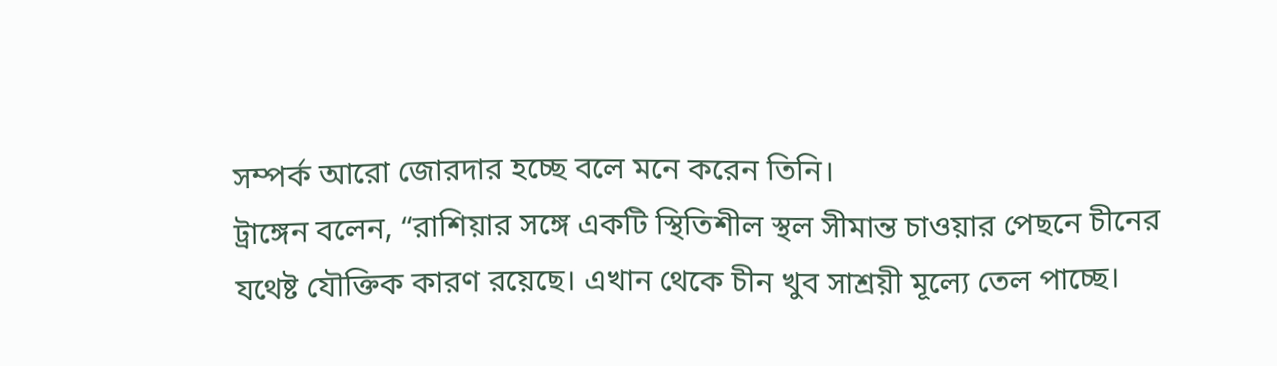সম্পর্ক আরো জোরদার হচ্ছে বলে মনে করেন তিনি।
ট্রাঙ্গেন বলেন, “রাশিয়ার সঙ্গে একটি স্থিতিশীল স্থল সীমান্ত চাওয়ার পেছনে চীনের যথেষ্ট যৌক্তিক কারণ রয়েছে। এখান থেকে চীন খুব সাশ্রয়ী মূল্যে তেল পাচ্ছে।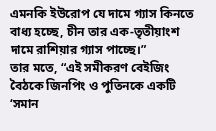এমনকি ইউরোপ যে দামে গ্যাস কিনতে বাধ্য হচ্ছে, চীন তার এক-তৃতীয়াংশ দামে রাশিয়ার গ্যাস পাচ্ছে।”
তার মতে, “এই সমীকরণ বেইজিং বৈঠকে জিনপিং ও পুতিনকে একটি ‘সমান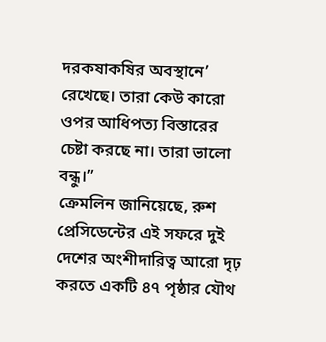দরকষাকষির অবস্থানে’ রেখেছে। তারা কেউ কারো ওপর আধিপত্য বিস্তারের চেষ্টা করছে না। তারা ভালো বন্ধু।”
ক্রেমলিন জানিয়েছে, রুশ প্রেসিডেন্টের এই সফরে দুই দেশের অংশীদারিত্ব আরো দৃঢ় করতে একটি ৪৭ পৃষ্ঠার যৌথ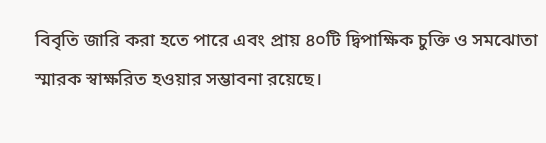বিবৃতি জারি করা হতে পারে এবং প্রায় ৪০টি দ্বিপাক্ষিক চুক্তি ও সমঝোতা স্মারক স্বাক্ষরিত হওয়ার সম্ভাবনা রয়েছে।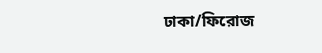ঢাকা/ফিরোজ